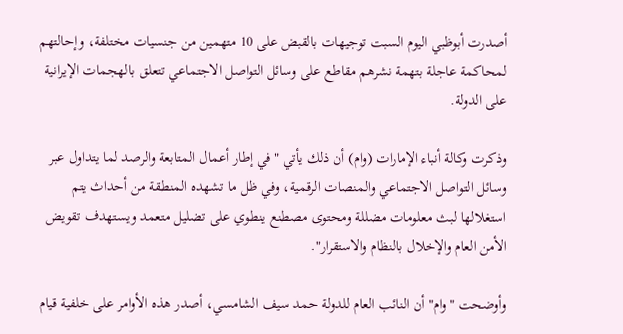أصدرت أبوظبي اليوم السبت توجيهات بالقبض على 10 متهمين من جنسيات مختلفة، وإحالتهم لمحاكمة عاجلة بتهمة نشرهم مقاطع على وسائل التواصل الاجتماعي تتعلق بالهجمات الإيرانية على الدولة.

وذكرت وكالة أنباء الإمارات (وام) أن ذلك يأتي "في إطار أعمال المتابعة والرصد لما يتداول عبر وسائل التواصل الاجتماعي والمنصات الرقمية، وفي ظل ما تشهده المنطقة من أحداث يتم استغلالها لبث معلومات مضللة ومحتوى مصطنع ينطوي على تضليل متعمد ويستهدف تقويض الأمن العام والإخلال بالنظام والاستقرار".

وأوضحت "وام" أن النائب العام للدولة حمد سيف الشامسي، أصدر هذه الأوامر على خلفية قيام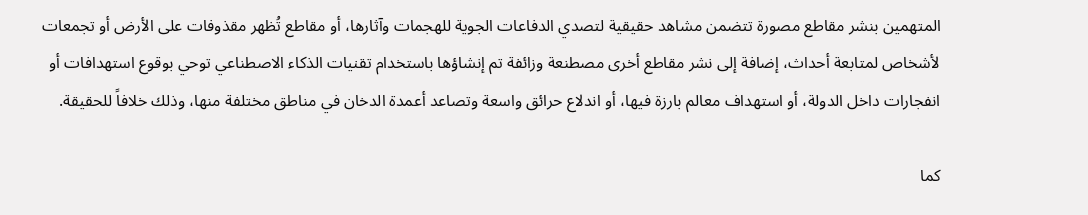المتهمين بنشر مقاطع مصورة تتضمن مشاهد حقيقية لتصدي الدفاعات الجوية للهجمات وآثارها، أو مقاطع تُظهر مقذوفات على الأرض أو تجمعات لأشخاص لمتابعة أحداث، إضافة إلى نشر مقاطع أخرى مصطنعة وزائفة تم إنشاؤها باستخدام تقنيات الذكاء الاصطناعي توحي بوقوع استهدافات أو انفجارات داخل الدولة، أو استهداف معالم بارزة فيها، أو اندلاع حرائق واسعة وتصاعد أعمدة الدخان في مناطق مختلفة منها، وذلك خلافاً للحقيقة.

كما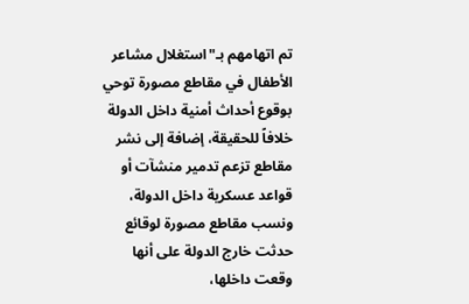تم اتهامهم بـ"استغلال مشاعر الأطفال في مقاطع مصورة توحي بوقوع أحداث أمنية داخل الدولة خلافاً للحقيقة، إضافة إلى نشر مقاطع تزعم تدمير منشآت أو قواعد عسكرية داخل الدولة، ونسب مقاطع مصورة لوقائع حدثت خارج الدولة على أنها وقعت داخلها،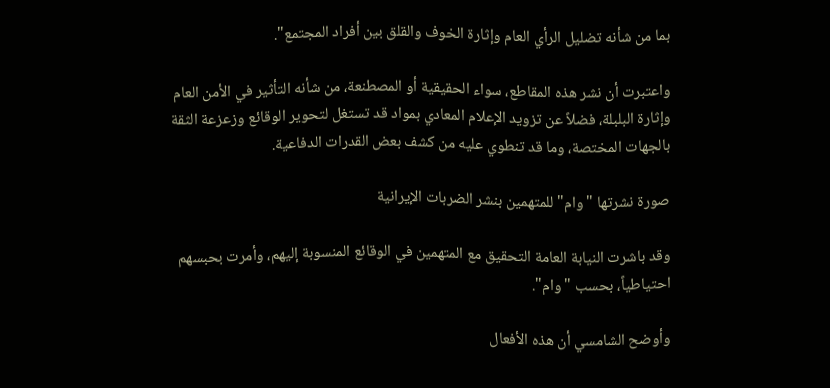بما من شأنه تضليل الرأي العام وإثارة الخوف والقلق بين أفراد المجتمع".

واعتبرت أن نشر هذه المقاطع، سواء الحقيقية أو المصطنعة، من شأنه التأثير في الأمن العام وإثارة البلبلة، فضلاً عن تزويد الإعلام المعادي بمواد قد تستغل لتحوير الوقائع وزعزعة الثقة بالجهات المختصة، وما قد تنطوي عليه من كشف بعض القدرات الدفاعية.

صورة نشرتها "وام" للمتهمين بنشر الضربات الإيرانية

وقد باشرت النيابة العامة التحقيق مع المتهمين في الوقائع المنسوبة إليهم، وأمرت بحبسهم احتياطياً، بحسب "وام".

وأوضح الشامسي أن هذه الأفعال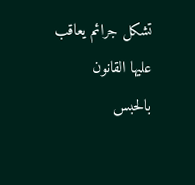تشكل جرائم يعاقب عليها القانون بالحبس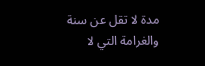مدة لا تقل عن سنة والغرامة التي لا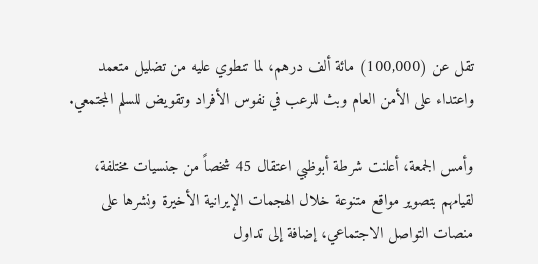تقل عن (100,000) مائة ألف درهم، لما تنطوي عليه من تضليل متعمد واعتداء على الأمن العام وبث للرعب في نفوس الأفراد وتقويض للسلم المجتمعي.

وأمس الجمعة، أعلنت شرطة أبوظبي اعتقال 45 شخصاً من جنسيات مختلفة، لقيامهم بتصوير مواقع متنوعة خلال الهجمات الإيرانية الأخيرة ونشرها على منصات التواصل الاجتماعي، إضافة إلى تداول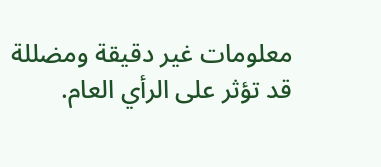معلومات غير دقيقة ومضللة قد تؤثر على الرأي العام.